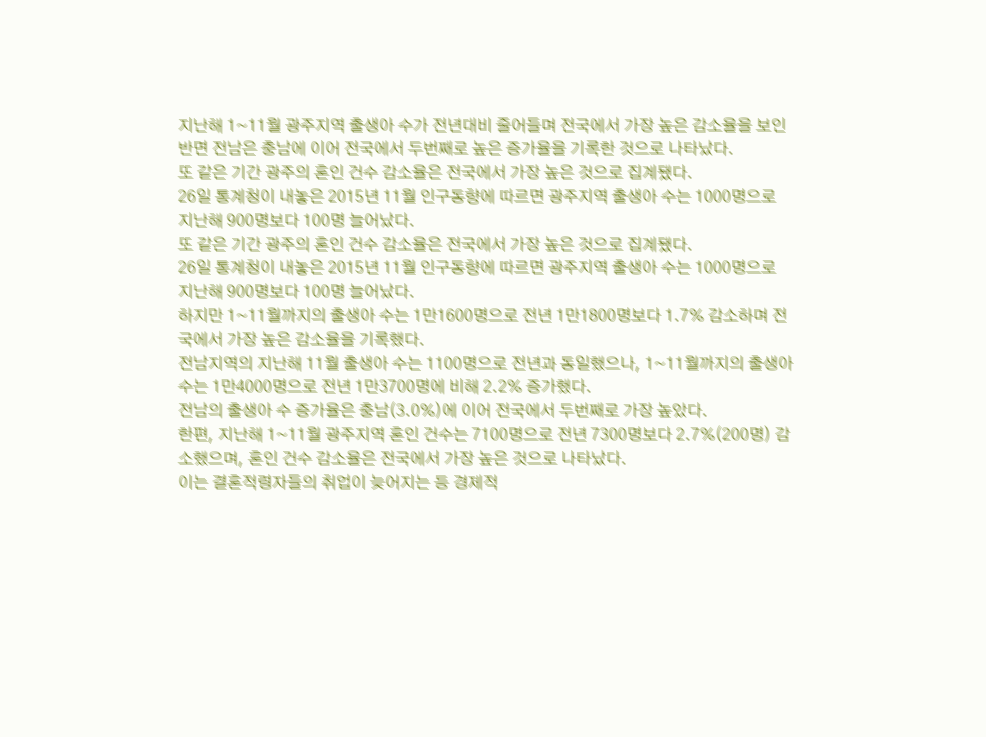지난해 1~11월 광주지역 출생아 수가 전년대비 줄어들며 전국에서 가장 높은 감소율을 보인 반면 전남은 충남에 이어 전국에서 두번째로 높은 증가율을 기록한 것으로 나타났다.
또 같은 기간 광주의 혼인 건수 감소율은 전국에서 가장 높은 것으로 집계됐다.
26일 통계청이 내놓은 2015년 11월 인구동향에 따르면 광주지역 출생아 수는 1000명으로 지난해 900명보다 100명 늘어났다.
또 같은 기간 광주의 혼인 건수 감소율은 전국에서 가장 높은 것으로 집계됐다.
26일 통계청이 내놓은 2015년 11월 인구동향에 따르면 광주지역 출생아 수는 1000명으로 지난해 900명보다 100명 늘어났다.
하지만 1~11월까지의 출생아 수는 1만1600명으로 전년 1만1800명보다 1.7% 감소하며 전국에서 가장 높은 감소율을 기록했다.
전남지역의 지난해 11월 출생아 수는 1100명으로 전년과 동일했으나, 1~11월까지의 출생아 수는 1만4000명으로 전년 1만3700명에 비해 2.2% 증가했다.
전남의 출생아 수 증가율은 충남(3.0%)에 이어 전국에서 두번째로 가장 높았다.
한편, 지난해 1~11월 광주지역 혼인 건수는 7100명으로 전년 7300명보다 2.7%(200명) 감소했으며, 혼인 건수 감소율은 전국에서 가장 높은 것으로 나타났다.
이는 결혼적령자들의 취업이 늦어지는 등 경제적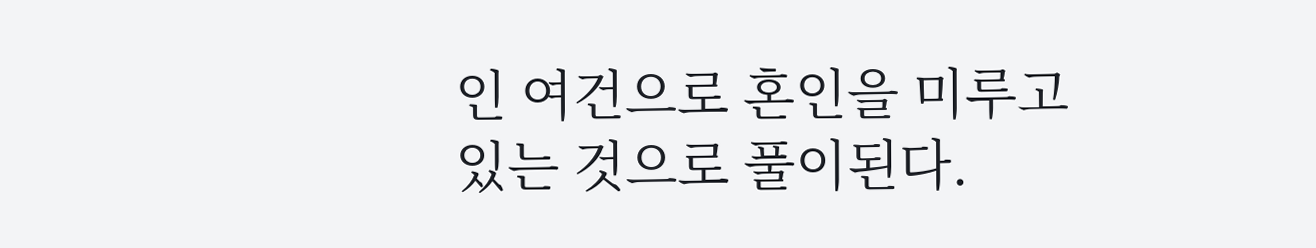인 여건으로 혼인을 미루고 있는 것으로 풀이된다.